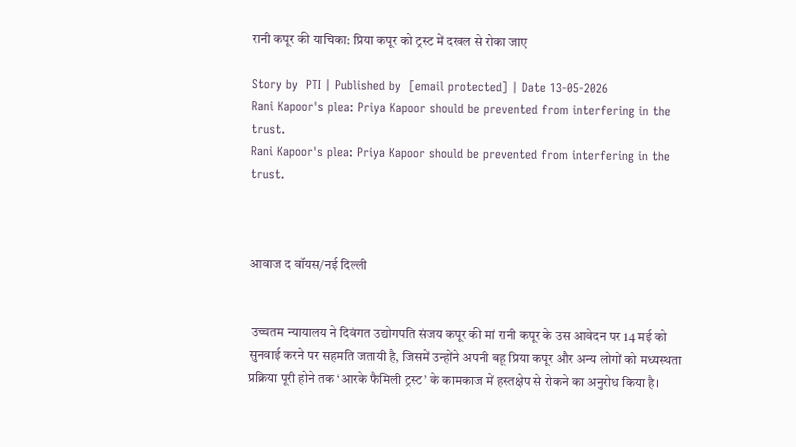रानी कपूर की याचिका: प्रिया कपूर को ट्रस्ट में दखल से रोका जाए

Story by  PTI | Published by  [email protected] | Date 13-05-2026
Rani Kapoor's plea: Priya Kapoor should be prevented from interfering in the trust.
Rani Kapoor's plea: Priya Kapoor should be prevented from interfering in the trust.



आवाज द वॉयस/नई दिल्ली


 उच्चतम न्यायालय ने दिवंगत उद्योगपति संजय कपूर की मां रानी कपूर के उस आवेदन पर 14 मई को सुनवाई करने पर सहमति जतायी है, जिसमें उन्होंने अपनी बहू प्रिया कपूर और अन्य लोगों को मध्यस्थता प्रक्रिया पूरी होने तक ‘आरके फैमिली ट्रस्ट’ के कामकाज में हस्तक्षेप से रोकने का अनुरोध किया है।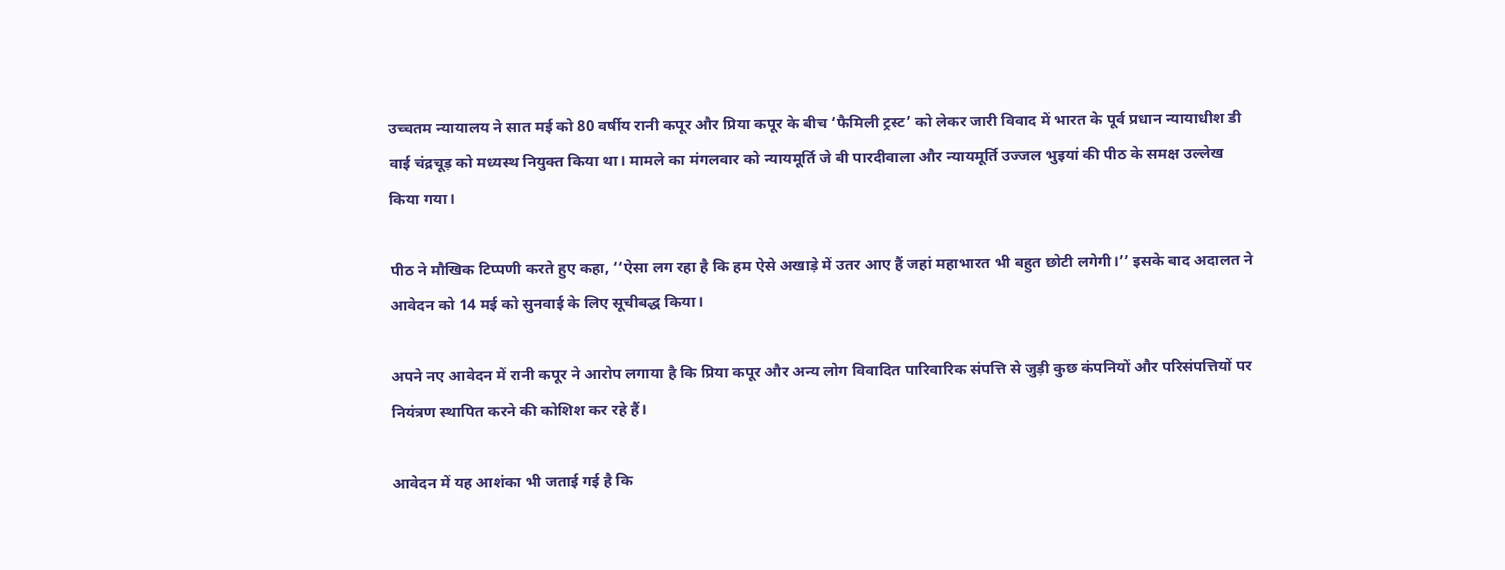उच्चतम न्यायालय ने सात मई को 80 वर्षीय रानी कपूर और प्रिया कपूर के बीच ‘फैमिली ट्रस्ट’ को लेकर जारी विवाद में भारत के पूर्व प्रधान न्यायाधीश डी वाई चंद्रचूड़ को मध्यस्थ नियुक्त किया था। मामले का मंगलवार को न्यायमूर्ति जे बी पारदीवाला और न्यायमूर्ति उज्जल भुइयां की पीठ के समक्ष उल्लेख किया गया।

पीठ ने मौखिक टिप्पणी करते हुए कहा, ‘‘ऐसा लग रहा है कि हम ऐसे अखाड़े में उतर आए हैं जहां महाभारत भी बहुत छोटी लगेगी।’’ इसके बाद अदालत ने आवेदन को 14 मई को सुनवाई के लिए सूचीबद्ध किया।

अपने नए आवेदन में रानी कपूर ने आरोप लगाया है कि प्रिया कपूर और अन्य लोग विवादित पारिवारिक संपत्ति से जुड़ी कुछ कंपनियों और परिसंपत्तियों पर नियंत्रण स्थापित करने की कोशिश कर रहे हैं।

आवेदन में यह आशंका भी जताई गई है कि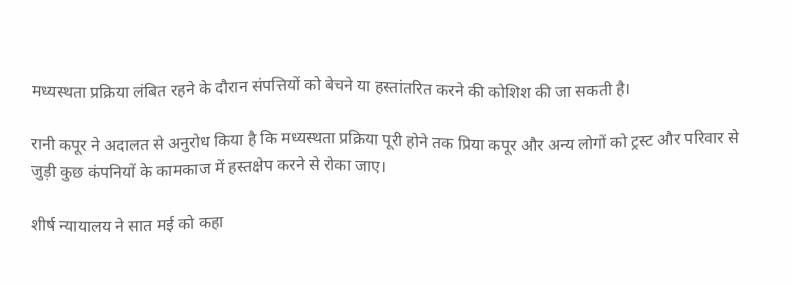मध्यस्थता प्रक्रिया लंबित रहने के दौरान संपत्तियों को बेचने या हस्तांतरित करने की कोशिश की जा सकती है।

रानी कपूर ने अदालत से अनुरोध किया है कि मध्यस्थता प्रक्रिया पूरी होने तक प्रिया कपूर और अन्य लोगों को ट्रस्ट और परिवार से जुड़ी कुछ कंपनियों के कामकाज में हस्तक्षेप करने से रोका जाए।

शीर्ष न्यायालय ने सात मई को कहा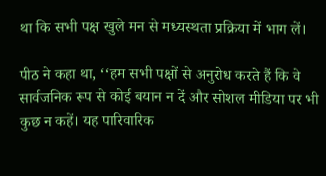था कि सभी पक्ष खुले मन से मध्यस्थता प्रक्रिया में भाग लें।

पीठ ने कहा था, ‘‘हम सभी पक्षों से अनुरोध करते हैं कि वे सार्वजनिक रूप से कोई बयान न दें और सोशल मीडिया पर भी कुछ न कहें। यह पारिवारिक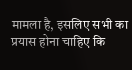मामला है, इसलिए सभी का प्रयास होना चाहिए कि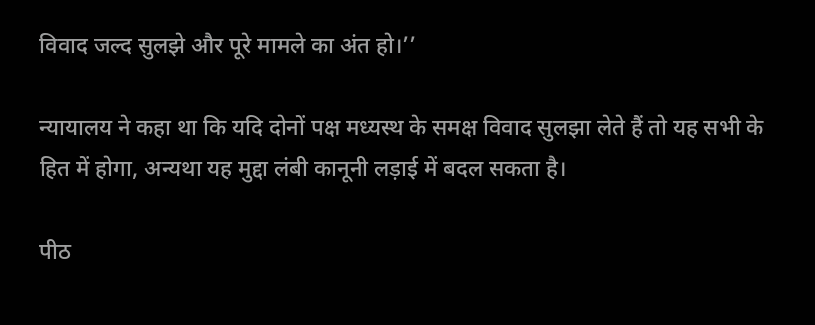विवाद जल्द सुलझे और पूरे मामले का अंत हो।’’

न्यायालय ने कहा था कि यदि दोनों पक्ष मध्यस्थ के समक्ष विवाद सुलझा लेते हैं तो यह सभी के हित में होगा, अन्यथा यह मुद्दा लंबी कानूनी लड़ाई में बदल सकता है।

पीठ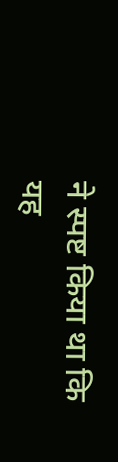ने स्पष्ट किया था कि यह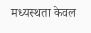मध्यस्थता केवल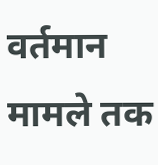वर्तमान मामले तक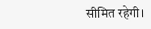सीमित रहेगी।